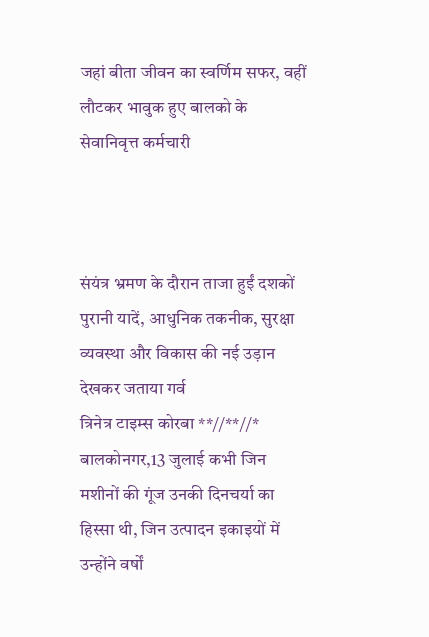जहां बीता जीवन का स्वर्णिम सफर, वहीं लौटकर भावुक हुए बालको के सेवानिवृत्त कर्मचारी



संयंत्र भ्रमण के दौरान ताजा हुईं दशकों पुरानी यादें, आधुनिक तकनीक, सुरक्षा व्यवस्था और विकास की नई उड़ान देखकर जताया गर्व
त्रिनेत्र टाइम्स कोरबा **//**//* बालकोनगर,13 जुलाई कभी जिन मशीनों की गूंज उनकी दिनचर्या का हिस्सा थी, जिन उत्पादन इकाइयों में उन्होंने वर्षों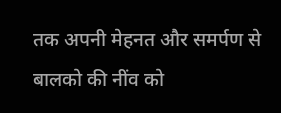तक अपनी मेहनत और समर्पण से बालको की नींव को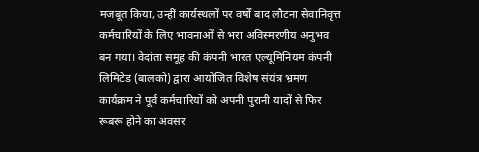मजबूत किया, उन्हीं कार्यस्थलों पर वर्षों बाद लौटना सेवानिवृत्त कर्मचारियों के लिए भावनाओं से भरा अविस्मरणीय अनुभव बन गया। वेदांता समूह की कंपनी भारत एल्यूमिनियम कंपनी लिमिटेड (बालको) द्वारा आयोजित विशेष संयंत्र भ्रमण कार्यक्रम ने पूर्व कर्मचारियों को अपनी पुरानी यादों से फिर रूबरू होने का अवसर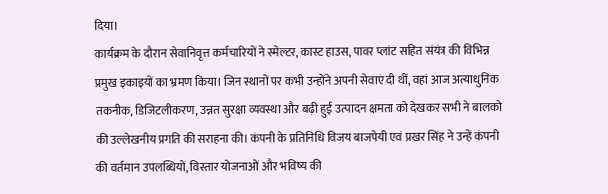दिया।
कार्यक्रम के दौरान सेवानिवृत्त कर्मचारियों ने स्मेल्टर, कास्ट हाउस, पावर प्लांट सहित संयंत्र की विभिन्न प्रमुख इकाइयों का भ्रमण किया। जिन स्थानों पर कभी उन्होंने अपनी सेवाएं दी थीं, वहां आज अत्याधुनिक तकनीक, डिजिटलीकरण, उन्नत सुरक्षा व्यवस्था और बढ़ी हुई उत्पादन क्षमता को देखकर सभी ने बालको की उल्लेखनीय प्रगति की सराहना की। कंपनी के प्रतिनिधि विजय बाजपेयी एवं प्रखर सिंह ने उन्हें कंपनी की वर्तमान उपलब्धियों, विस्तार योजनाओं और भविष्य की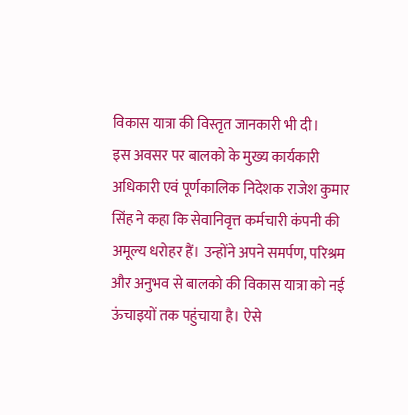विकास यात्रा की विस्तृत जानकारी भी दी।
इस अवसर पर बालको के मुख्य कार्यकारी अधिकारी एवं पूर्णकालिक निदेशक राजेश कुमार सिंह ने कहा कि सेवानिवृत्त कर्मचारी कंपनी की अमूल्य धरोहर हैं। उन्होंने अपने समर्पण, परिश्रम और अनुभव से बालको की विकास यात्रा को नई ऊंचाइयों तक पहुंचाया है। ऐसे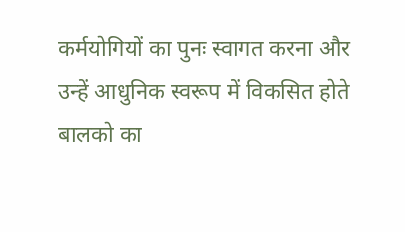कर्मयोगियों का पुनः स्वागत करना और उन्हें आधुनिक स्वरूप में विकसित होते बालको का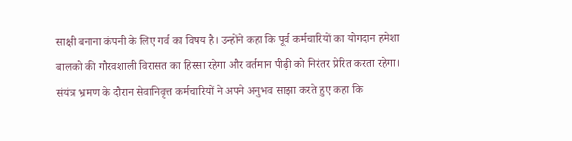साक्षी बनाना कंपनी के लिए गर्व का विषय है। उन्होंने कहा कि पूर्व कर्मचारियों का योगदान हमेशा बालको की गौरवशाली विरासत का हिस्सा रहेगा और वर्तमान पीढ़ी को निरंतर प्रेरित करता रहेगा।
संयंत्र भ्रमण के दौरान सेवानिवृत्त कर्मचारियों ने अपने अनुभव साझा करते हुए कहा कि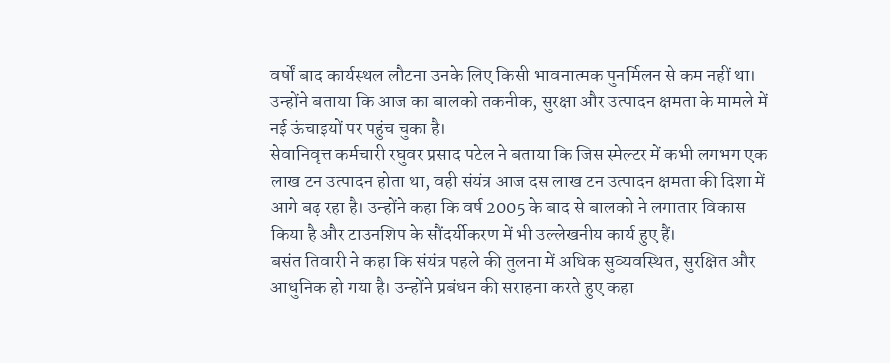वर्षों बाद कार्यस्थल लौटना उनके लिए किसी भावनात्मक पुनर्मिलन से कम नहीं था। उन्होंने बताया कि आज का बालको तकनीक, सुरक्षा और उत्पादन क्षमता के मामले में नई ऊंचाइयों पर पहुंच चुका है।
सेवानिवृत्त कर्मचारी रघुवर प्रसाद पटेल ने बताया कि जिस स्मेल्टर में कभी लगभग एक लाख टन उत्पादन होता था, वही संयंत्र आज दस लाख टन उत्पादन क्षमता की दिशा में आगे बढ़ रहा है। उन्होंने कहा कि वर्ष 2005 के बाद से बालको ने लगातार विकास किया है और टाउनशिप के सौंदर्यीकरण में भी उल्लेखनीय कार्य हुए हैं।
बसंत तिवारी ने कहा कि संयंत्र पहले की तुलना में अधिक सुव्यवस्थित, सुरक्षित और आधुनिक हो गया है। उन्होंने प्रबंधन की सराहना करते हुए कहा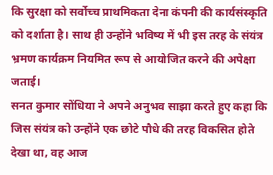कि सुरक्षा को सर्वोच्च प्राथमिकता देना कंपनी की कार्यसंस्कृति को दर्शाता है। साथ ही उन्होंने भविष्य में भी इस तरह के संयंत्र भ्रमण कार्यक्रम नियमित रूप से आयोजित करने की अपेक्षा जताई।
सनत कुमार सोंधिया ने अपने अनुभव साझा करते हुए कहा कि जिस संयंत्र को उन्होंने एक छोटे पौधे की तरह विकसित होते देखा था, वह आज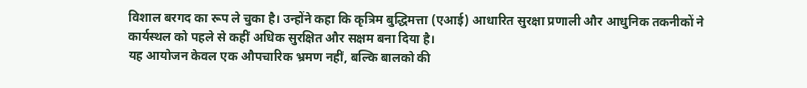विशाल बरगद का रूप ले चुका है। उन्होंने कहा कि कृत्रिम बुद्धिमत्ता (एआई) आधारित सुरक्षा प्रणाली और आधुनिक तकनीकों ने कार्यस्थल को पहले से कहीं अधिक सुरक्षित और सक्षम बना दिया है।
यह आयोजन केवल एक औपचारिक भ्रमण नहीं, बल्कि बालको की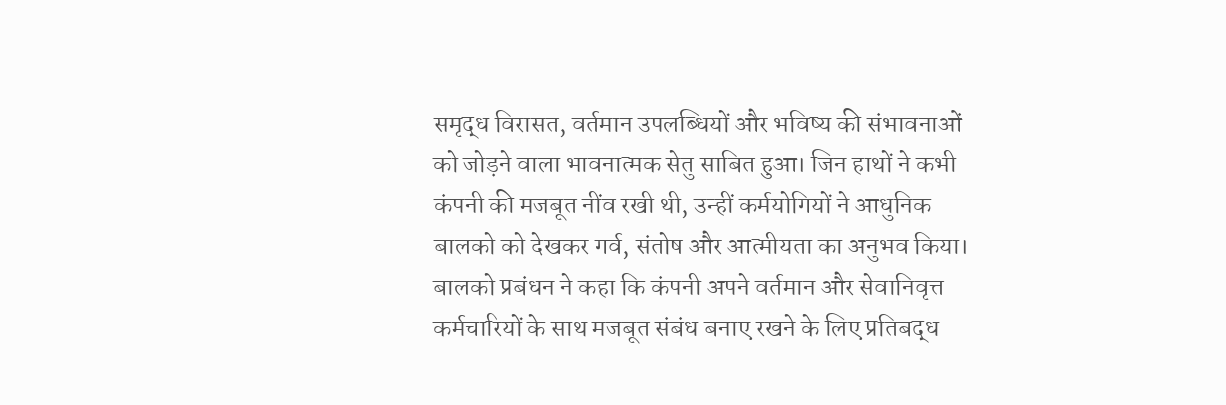समृद्ध विरासत, वर्तमान उपलब्धियों और भविष्य की संभावनाओं को जोड़ने वाला भावनात्मक सेतु साबित हुआ। जिन हाथों ने कभी कंपनी की मजबूत नींव रखी थी, उन्हीं कर्मयोगियों ने आधुनिक बालको को देखकर गर्व, संतोष और आत्मीयता का अनुभव किया।
बालको प्रबंधन ने कहा कि कंपनी अपने वर्तमान और सेवानिवृत्त कर्मचारियों के साथ मजबूत संबंध बनाए रखने के लिए प्रतिबद्ध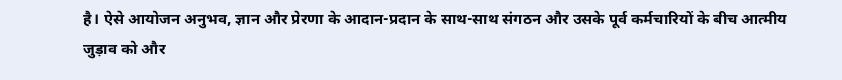है। ऐसे आयोजन अनुभव, ज्ञान और प्रेरणा के आदान-प्रदान के साथ-साथ संगठन और उसके पूर्व कर्मचारियों के बीच आत्मीय जुड़ाव को और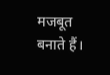मजबूत बनाते हैं।